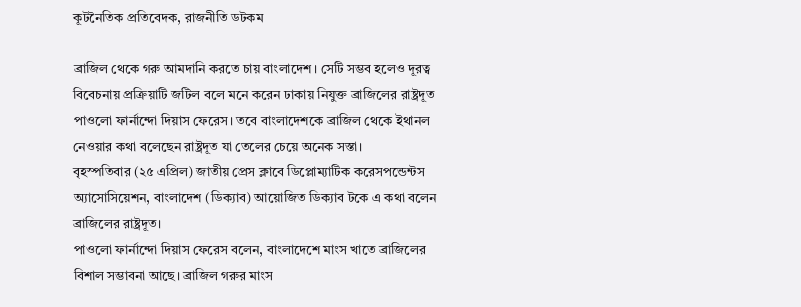কূটনৈতিক প্রতিবেদক, রাজনীতি ডটকম

ব্রাজিল থেকে গরু আমদানি করতে চায় বাংলাদেশ। সেটি সম্ভব হলেও দূরত্ব বিবেচনায় প্রক্রিয়াটি জটিল বলে মনে করেন ঢাকায় নিযুক্ত ব্রাজিলের রাষ্ট্রদূত পাওলো ফার্নান্দো দিয়াস ফেরেস। তবে বাংলাদেশকে ব্রাজিল থেকে ইথানল নেওয়ার কথা বলেছেন রাষ্ট্রদূত যা তেলের চেয়ে অনেক সস্তা।
বৃহস্পতিবার (২৫ এপ্রিল) জাতীয় প্রেস ক্লাবে ডিপ্লোম্যাটিক করেসপন্ডেন্টস অ্যাসোসিয়েশন, বাংলাদেশ (ডিক্যাব) আয়োজিত ডিক্যাব টকে এ কথা বলেন ব্রাজিলের রাষ্ট্রদূত।
পাওলো ফার্নান্দো দিয়াস ফেরেস বলেন, বাংলাদেশে মাংস খাতে ব্রাজিলের বিশাল সম্ভাবনা আছে। ব্রাজিল গরুর মাংস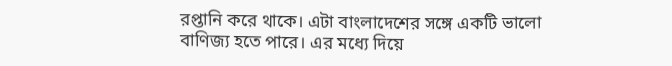রপ্তানি করে থাকে। এটা বাংলাদেশের সঙ্গে একটি ভালো বাণিজ্য হতে পারে। এর মধ্যে দিয়ে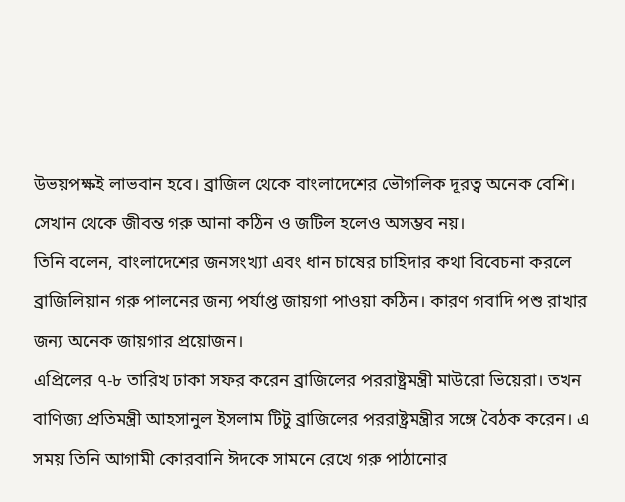উভয়পক্ষই লাভবান হবে। ব্রাজিল থেকে বাংলাদেশের ভৌগলিক দূরত্ব অনেক বেশি। সেখান থেকে জীবন্ত গরু আনা কঠিন ও জটিল হলেও অসম্ভব নয়।
তিনি বলেন, বাংলাদেশের জনসংখ্যা এবং ধান চাষের চাহিদার কথা বিবেচনা করলে ব্রাজিলিয়ান গরু পালনের জন্য পর্যাপ্ত জায়গা পাওয়া কঠিন। কারণ গবাদি পশু রাখার জন্য অনেক জায়গার প্রয়োজন।
এপ্রিলের ৭-৮ তারিখ ঢাকা সফর করেন ব্রাজিলের পররাষ্ট্রমন্ত্রী মাউরো ভিয়েরা। তখন বাণিজ্য প্রতিমন্ত্রী আহসানুল ইসলাম টিটু ব্রাজিলের পররাষ্ট্রমন্ত্রীর সঙ্গে বৈঠক করেন। এ সময় তিনি আগামী কোরবানি ঈদকে সামনে রেখে গরু পাঠানোর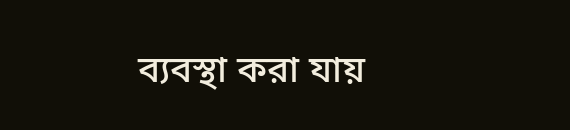ব্যবস্থা করা যায়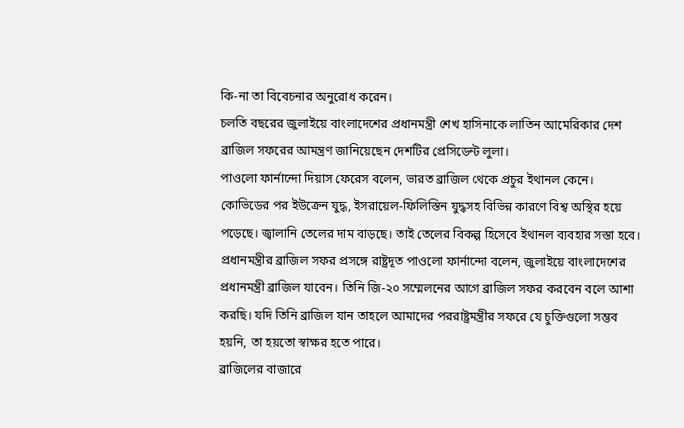কি-না তা বিবেচনার অনুরোধ করেন।
চলতি বছরের জুলাইয়ে বাংলাদেশের প্রধানমন্ত্রী শেখ হাসিনাকে লাতিন আমেরিকার দেশ ব্রাজিল সফরের আমন্ত্রণ জানিয়েছেন দেশটির প্রেসিডেন্ট লুলা।
পাওলো ফার্নান্দো দিয়াস ফেরেস বলেন, ভারত ব্রাজিল থেকে প্রচুর ইথানল কেনে। কোভিডের পর ইউক্রেন যুদ্ধ, ইসরায়েল-ফিলিস্তিন যুদ্ধসহ বিভিন্ন কারণে বিশ্ব অস্থির হয়ে পড়েছে। জ্বালানি তেলের দাম বাড়ছে। তাই তেলের বিকল্প হিসেবে ইথানল ব্যবহার সস্তা হবে।
প্রধানমন্ত্রীর ব্রাজিল সফর প্রসঙ্গে রাষ্ট্রদূত পাওলো ফার্নান্দো বলেন, জুলাইয়ে বাংলাদেশের প্রধানমন্ত্রী ব্রাজিল যাবেন। তিনি জি-২০ সম্মেলনের আগে ব্রাজিল সফর করবেন বলে আশা করছি। যদি তিনি ব্রাজিল যান তাহলে আমাদের পররাষ্ট্রমন্ত্রীর সফরে যে চুক্তিগুলো সম্ভব হয়নি, তা হয়তো স্বাক্ষর হতে পারে।
ব্রাজিলের বাজারে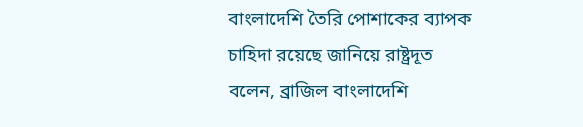বাংলাদেশি তৈরি পোশাকের ব্যাপক চাহিদা রয়েছে জানিয়ে রাষ্ট্রদূত বলেন, ব্রাজিল বাংলাদেশি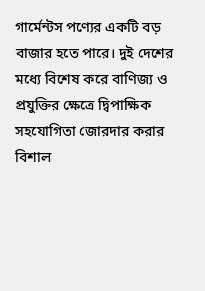গার্মেন্টস পণ্যের একটি বড় বাজার হতে পারে। দুই দেশের মধ্যে বিশেষ করে বাণিজ্য ও প্রযুক্তির ক্ষেত্রে দ্বিপাক্ষিক সহযোগিতা জোরদার করার বিশাল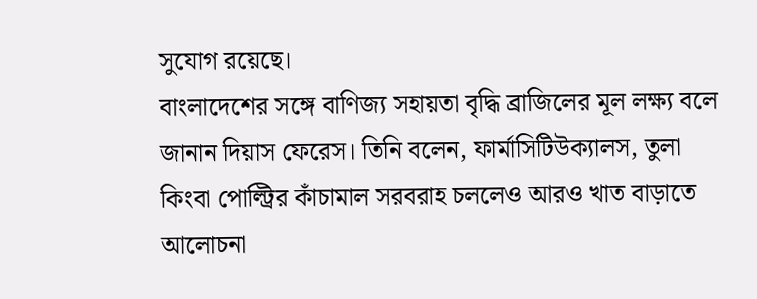সুযোগ রয়েছে।
বাংলাদেশের সঙ্গে বাণিজ্য সহায়তা বৃদ্ধি ব্রাজিলের মূল লক্ষ্য বলে জানান দিয়াস ফেরেস। তিনি বলেন, ফার্মাসিটিউক্যালস, তুলা কিংবা পোল্ট্রির কাঁচামাল সরবরাহ চললেও আরও খাত বাড়াতে আলোচনা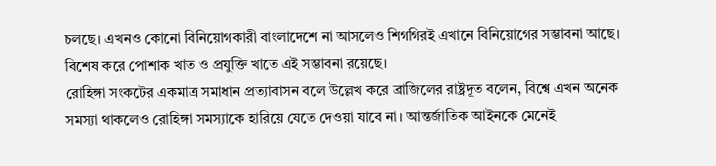চলছে। এখনও কোনো বিনিয়োগকারী বাংলাদেশে না আসলেও শিগগিরই এখানে বিনিয়োগের সম্ভাবনা আছে। বিশেষ করে পোশাক খাত ও প্রযুক্তি খাতে এই সম্ভাবনা রয়েছে।
রোহিঙ্গা সংকটের একমাত্র সমাধান প্রত্যাবাসন বলে উল্লেখ করে ব্রাজিলের রাষ্ট্রদূত বলেন, বিশ্বে এখন অনেক সমস্যা থাকলেও রোহিঙ্গা সমস্যাকে হারিয়ে যেতে দেওয়া যাবে না। আন্তর্জাতিক আইনকে মেনেই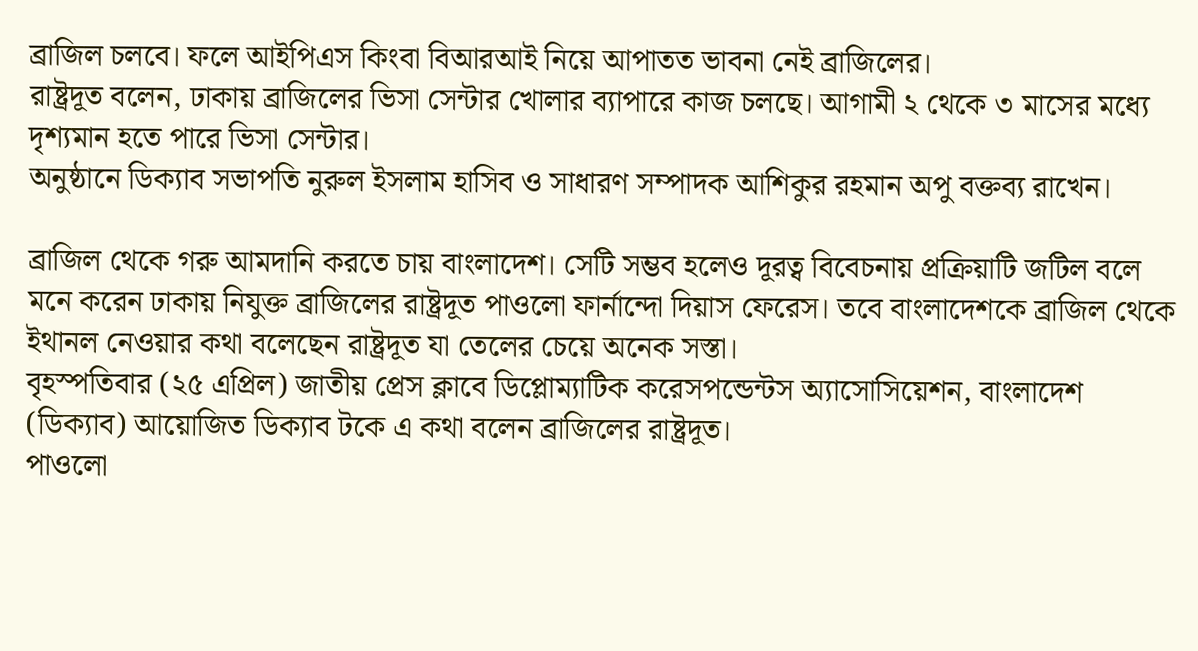ব্রাজিল চলবে। ফলে আইপিএস কিংবা বিআরআই নিয়ে আপাতত ভাবনা নেই ব্রাজিলের।
রাষ্ট্রদূত বলেন, ঢাকায় ব্রাজিলের ভিসা সেন্টার খোলার ব্যাপারে কাজ চলছে। আগামী ২ থেকে ৩ মাসের মধ্যে দৃশ্যমান হতে পারে ভিসা সেন্টার।
অনুষ্ঠানে ডিক্যাব সভাপতি নুরুল ইসলাম হাসিব ও সাধারণ সম্পাদক আশিকুর রহমান অপু বক্তব্য রাখেন।

ব্রাজিল থেকে গরু আমদানি করতে চায় বাংলাদেশ। সেটি সম্ভব হলেও দূরত্ব বিবেচনায় প্রক্রিয়াটি জটিল বলে মনে করেন ঢাকায় নিযুক্ত ব্রাজিলের রাষ্ট্রদূত পাওলো ফার্নান্দো দিয়াস ফেরেস। তবে বাংলাদেশকে ব্রাজিল থেকে ইথানল নেওয়ার কথা বলেছেন রাষ্ট্রদূত যা তেলের চেয়ে অনেক সস্তা।
বৃহস্পতিবার (২৫ এপ্রিল) জাতীয় প্রেস ক্লাবে ডিপ্লোম্যাটিক করেসপন্ডেন্টস অ্যাসোসিয়েশন, বাংলাদেশ (ডিক্যাব) আয়োজিত ডিক্যাব টকে এ কথা বলেন ব্রাজিলের রাষ্ট্রদূত।
পাওলো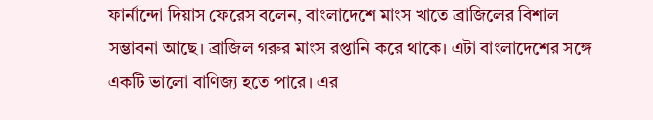ফার্নান্দো দিয়াস ফেরেস বলেন, বাংলাদেশে মাংস খাতে ব্রাজিলের বিশাল সম্ভাবনা আছে। ব্রাজিল গরুর মাংস রপ্তানি করে থাকে। এটা বাংলাদেশের সঙ্গে একটি ভালো বাণিজ্য হতে পারে। এর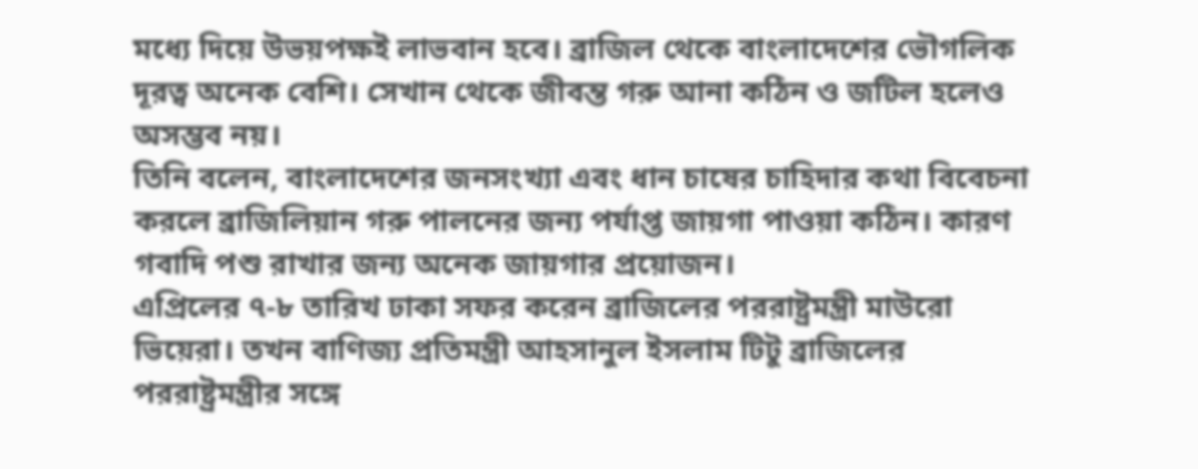মধ্যে দিয়ে উভয়পক্ষই লাভবান হবে। ব্রাজিল থেকে বাংলাদেশের ভৌগলিক দূরত্ব অনেক বেশি। সেখান থেকে জীবন্ত গরু আনা কঠিন ও জটিল হলেও অসম্ভব নয়।
তিনি বলেন, বাংলাদেশের জনসংখ্যা এবং ধান চাষের চাহিদার কথা বিবেচনা করলে ব্রাজিলিয়ান গরু পালনের জন্য পর্যাপ্ত জায়গা পাওয়া কঠিন। কারণ গবাদি পশু রাখার জন্য অনেক জায়গার প্রয়োজন।
এপ্রিলের ৭-৮ তারিখ ঢাকা সফর করেন ব্রাজিলের পররাষ্ট্রমন্ত্রী মাউরো ভিয়েরা। তখন বাণিজ্য প্রতিমন্ত্রী আহসানুল ইসলাম টিটু ব্রাজিলের পররাষ্ট্রমন্ত্রীর সঙ্গে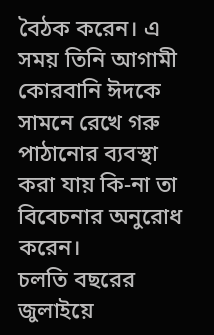বৈঠক করেন। এ সময় তিনি আগামী কোরবানি ঈদকে সামনে রেখে গরু পাঠানোর ব্যবস্থা করা যায় কি-না তা বিবেচনার অনুরোধ করেন।
চলতি বছরের জুলাইয়ে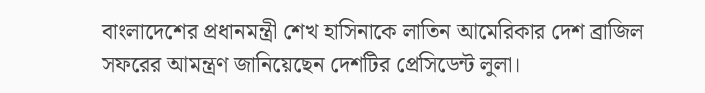বাংলাদেশের প্রধানমন্ত্রী শেখ হাসিনাকে লাতিন আমেরিকার দেশ ব্রাজিল সফরের আমন্ত্রণ জানিয়েছেন দেশটির প্রেসিডেন্ট লুলা।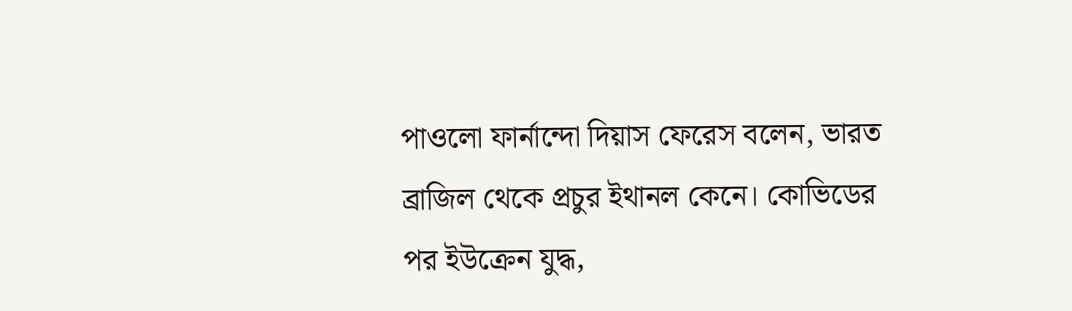পাওলো ফার্নান্দো দিয়াস ফেরেস বলেন, ভারত ব্রাজিল থেকে প্রচুর ইথানল কেনে। কোভিডের পর ইউক্রেন যুদ্ধ,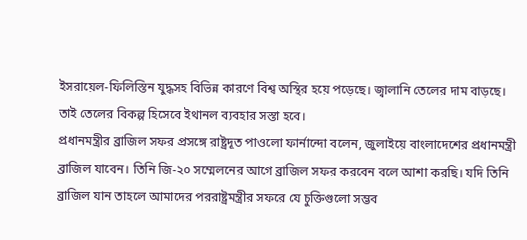ইসরায়েল-ফিলিস্তিন যুদ্ধসহ বিভিন্ন কারণে বিশ্ব অস্থির হয়ে পড়েছে। জ্বালানি তেলের দাম বাড়ছে। তাই তেলের বিকল্প হিসেবে ইথানল ব্যবহার সস্তা হবে।
প্রধানমন্ত্রীর ব্রাজিল সফর প্রসঙ্গে রাষ্ট্রদূত পাওলো ফার্নান্দো বলেন, জুলাইয়ে বাংলাদেশের প্রধানমন্ত্রী ব্রাজিল যাবেন। তিনি জি-২০ সম্মেলনের আগে ব্রাজিল সফর করবেন বলে আশা করছি। যদি তিনি ব্রাজিল যান তাহলে আমাদের পররাষ্ট্রমন্ত্রীর সফরে যে চুক্তিগুলো সম্ভব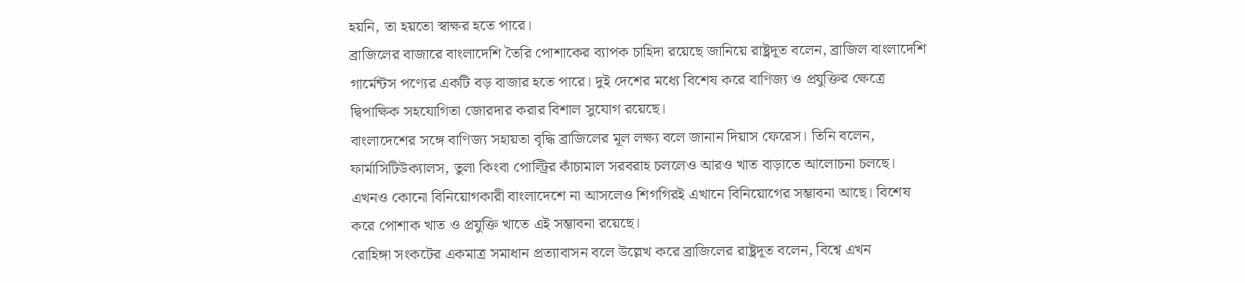হয়নি, তা হয়তো স্বাক্ষর হতে পারে।
ব্রাজিলের বাজারে বাংলাদেশি তৈরি পোশাকের ব্যাপক চাহিদা রয়েছে জানিয়ে রাষ্ট্রদূত বলেন, ব্রাজিল বাংলাদেশি গার্মেন্টস পণ্যের একটি বড় বাজার হতে পারে। দুই দেশের মধ্যে বিশেষ করে বাণিজ্য ও প্রযুক্তির ক্ষেত্রে দ্বিপাক্ষিক সহযোগিতা জোরদার করার বিশাল সুযোগ রয়েছে।
বাংলাদেশের সঙ্গে বাণিজ্য সহায়তা বৃদ্ধি ব্রাজিলের মূল লক্ষ্য বলে জানান দিয়াস ফেরেস। তিনি বলেন, ফার্মাসিটিউক্যালস, তুলা কিংবা পোল্ট্রির কাঁচামাল সরবরাহ চললেও আরও খাত বাড়াতে আলোচনা চলছে। এখনও কোনো বিনিয়োগকারী বাংলাদেশে না আসলেও শিগগিরই এখানে বিনিয়োগের সম্ভাবনা আছে। বিশেষ করে পোশাক খাত ও প্রযুক্তি খাতে এই সম্ভাবনা রয়েছে।
রোহিঙ্গা সংকটের একমাত্র সমাধান প্রত্যাবাসন বলে উল্লেখ করে ব্রাজিলের রাষ্ট্রদূত বলেন, বিশ্বে এখন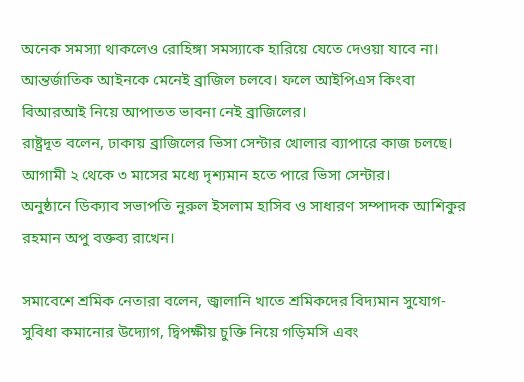অনেক সমস্যা থাকলেও রোহিঙ্গা সমস্যাকে হারিয়ে যেতে দেওয়া যাবে না। আন্তর্জাতিক আইনকে মেনেই ব্রাজিল চলবে। ফলে আইপিএস কিংবা বিআরআই নিয়ে আপাতত ভাবনা নেই ব্রাজিলের।
রাষ্ট্রদূত বলেন, ঢাকায় ব্রাজিলের ভিসা সেন্টার খোলার ব্যাপারে কাজ চলছে। আগামী ২ থেকে ৩ মাসের মধ্যে দৃশ্যমান হতে পারে ভিসা সেন্টার।
অনুষ্ঠানে ডিক্যাব সভাপতি নুরুল ইসলাম হাসিব ও সাধারণ সম্পাদক আশিকুর রহমান অপু বক্তব্য রাখেন।

সমাবেশে শ্রমিক নেতারা বলেন, জ্বালানি খাতে শ্রমিকদের বিদ্যমান সুযোগ-সুবিধা কমানোর উদ্যোগ, দ্বিপক্ষীয় চুক্তি নিয়ে গড়িমসি এবং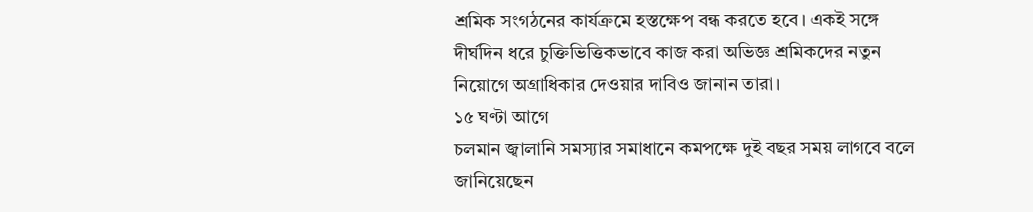শ্রমিক সংগঠনের কার্যক্রমে হস্তক্ষেপ বন্ধ করতে হবে। একই সঙ্গে দীর্ঘদিন ধরে চুক্তিভিত্তিকভাবে কাজ করা অভিজ্ঞ শ্রমিকদের নতুন নিয়োগে অগ্রাধিকার দেওয়ার দাবিও জানান তারা।
১৫ ঘণ্টা আগে
চলমান জ্বালানি সমস্যার সমাধানে কমপক্ষে দুই বছর সময় লাগবে বলে জানিয়েছেন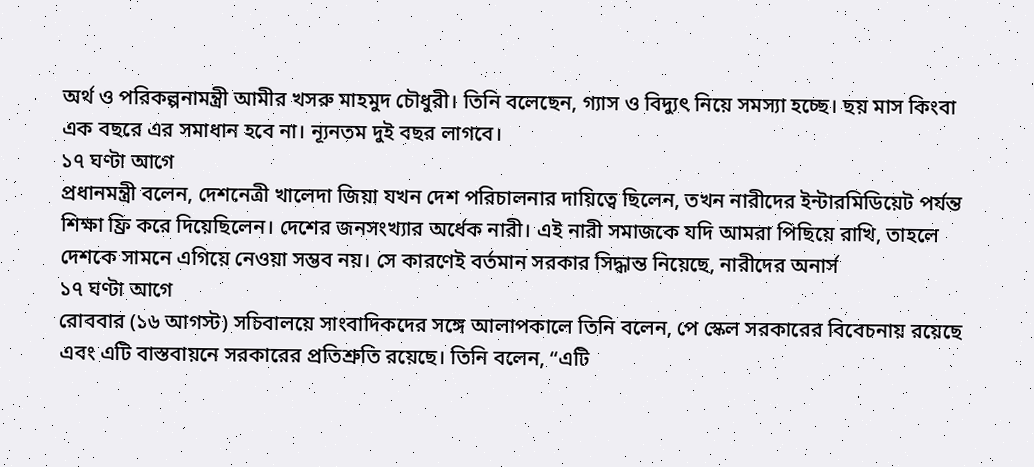অর্থ ও পরিকল্পনামন্ত্রী আমীর খসরু মাহমুদ চৌধুরী। তিনি বলেছেন, গ্যাস ও বিদ্যুৎ নিয়ে সমস্যা হচ্ছে। ছয় মাস কিংবা এক বছরে এর সমাধান হবে না। ন্যূনতম দুই বছর লাগবে।
১৭ ঘণ্টা আগে
প্রধানমন্ত্রী বলেন, দেশনেত্রী খালেদা জিয়া যখন দেশ পরিচালনার দায়িত্বে ছিলেন, তখন নারীদের ইন্টারমিডিয়েট পর্যন্ত শিক্ষা ফ্রি করে দিয়েছিলেন। দেশের জনসংখ্যার অর্ধেক নারী। এই নারী সমাজকে যদি আমরা পিছিয়ে রাখি, তাহলে দেশকে সামনে এগিয়ে নেওয়া সম্ভব নয়। সে কারণেই বর্তমান সরকার সিদ্ধান্ত নিয়েছে, নারীদের অনার্স
১৭ ঘণ্টা আগে
রোববার (১৬ আগস্ট) সচিবালয়ে সাংবাদিকদের সঙ্গে আলাপকালে তিনি বলেন, পে স্কেল সরকারের বিবেচনায় রয়েছে এবং এটি বাস্তবায়নে সরকারের প্রতিশ্রুতি রয়েছে। তিনি বলেন, “এটি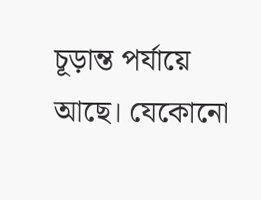চূড়ান্ত পর্যায়ে আছে। যেকোনো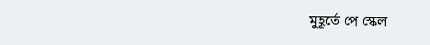মুহূর্তে পে স্কেল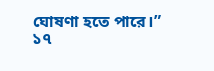ঘোষণা হতে পারে।”
১৭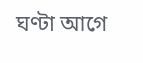ঘণ্টা আগে